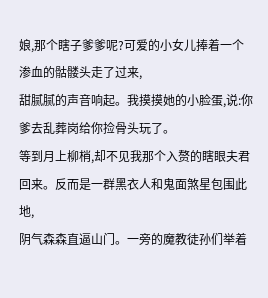娘,那个瞎子爹爹呢?可爱的小女儿捧着一个渗血的骷髅头走了过来,
甜腻腻的声音响起。我摸摸她的小脸蛋,说:你爹去乱葬岗给你捡骨头玩了。
等到月上柳梢,却不见我那个入赘的瞎眼夫君回来。反而是一群黑衣人和鬼面煞星包围此地,
阴气森森直逼山门。一旁的魔教徒孙们举着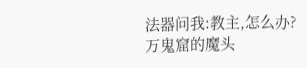法器问我:教主,怎么办?
万鬼窟的魔头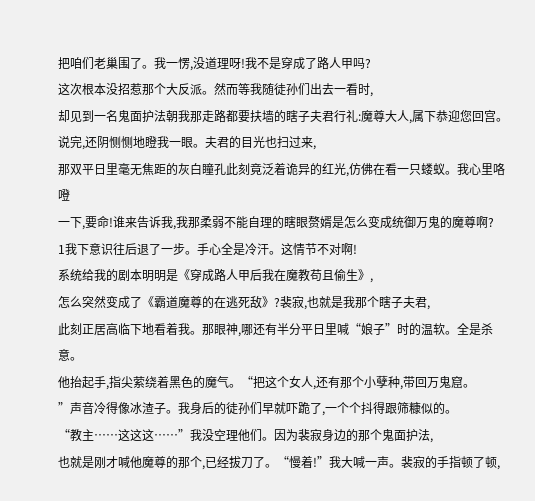把咱们老巢围了。我一愣,没道理呀!我不是穿成了路人甲吗?
这次根本没招惹那个大反派。然而等我随徒孙们出去一看时,
却见到一名鬼面护法朝我那走路都要扶墙的瞎子夫君行礼:魔尊大人,属下恭迎您回宫。
说完,还阴恻恻地瞪我一眼。夫君的目光也扫过来,
那双平日里毫无焦距的灰白瞳孔此刻竟泛着诡异的红光,仿佛在看一只蝼蚁。我心里咯噔
一下,要命!谁来告诉我,我那柔弱不能自理的瞎眼赘婿是怎么变成统御万鬼的魔尊啊?
1我下意识往后退了一步。手心全是冷汗。这情节不对啊!
系统给我的剧本明明是《穿成路人甲后我在魔教苟且偷生》,
怎么突然变成了《霸道魔尊的在逃死敌》?裴寂,也就是我那个瞎子夫君,
此刻正居高临下地看着我。那眼神,哪还有半分平日里喊“娘子”时的温软。全是杀意。
他抬起手,指尖萦绕着黑色的魔气。“把这个女人,还有那个小孽种,带回万鬼窟。
”声音冷得像冰渣子。我身后的徒孙们早就吓跪了,一个个抖得跟筛糠似的。
“教主……这这这……”我没空理他们。因为裴寂身边的那个鬼面护法,
也就是刚才喊他魔尊的那个,已经拔刀了。“慢着!”我大喊一声。裴寂的手指顿了顿,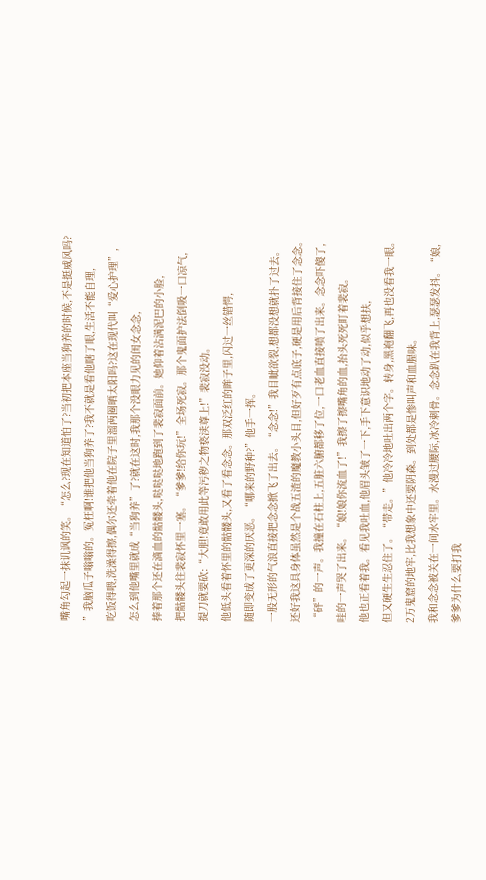嘴角勾起一抹讥讽的笑。“怎么?现在知道怕了?当初把本座当狗养的时候,不是挺威风吗?
”我脑瓜子嗡嗡的。冤枉啊!谁把他当狗养了?我不就是看他瞎了眼,生活不能自理,
吃饭得喂,洗澡得擦,偶尔还牵着他在院子里溜两圈晒太阳吗?这在现代叫“爱心护理”,
怎么到他嘴里就成“当狗养”了?就在这时,我那个没眼力见的闺女念念,
捧着那个还在滴血的骷髅头,哒哒哒地跑到了裴寂面前。她仰着沾满泥巴的小脸,
把骷髅头往裴寂怀里一塞。“爹爹!给你玩!”全场死寂。那个鬼面护法倒吸一口凉气,
提刀就要砍:“大胆!竟敢用此等污秽之物亵渎尊上!”裴寂没动。
他低头看着怀里的骷髅头,又看了看念念。那双泛红的眸子里,闪过一丝错愕,
随即变成了更深的厌恶。“哪来的野种?”他手一挥。
一股无形的气浪直接把念念掀飞了出去。“念念!”我目眦欲裂,想都没想就扑了过去。
还好我这具身体虽然是个战五渣的魔教小头目,但好歹有点底子,硬是用后背接住了念念。
“砰”的一声。我撞在石柱上,五脏六腑都移了位,一口老血直接喷了出来。念念吓傻了,
哇的一声哭了出来。“娘!娘你流血了!”我擦了擦嘴角的血,抬头死死盯着裴寂。
他也正看着我。看见我吐血,他眉头皱了一下,手下意识地动了动,似乎想扶,
但又硬生生忍住了。“带走。”他冷冷地吐出两个字。转身,黑袍翻飞,再也没看我一眼。
2万鬼窟的地牢,比我想象中还要阴森。到处都是惨叫声和血腥味。
我和念念被关在一间水牢里。水漫过腰际,冰冷刺骨。念念趴在我背上,瑟瑟发抖。“娘,
爹爹为什么要打我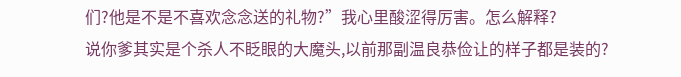们?他是不是不喜欢念念送的礼物?”我心里酸涩得厉害。怎么解释?
说你爹其实是个杀人不眨眼的大魔头,以前那副温良恭俭让的样子都是装的?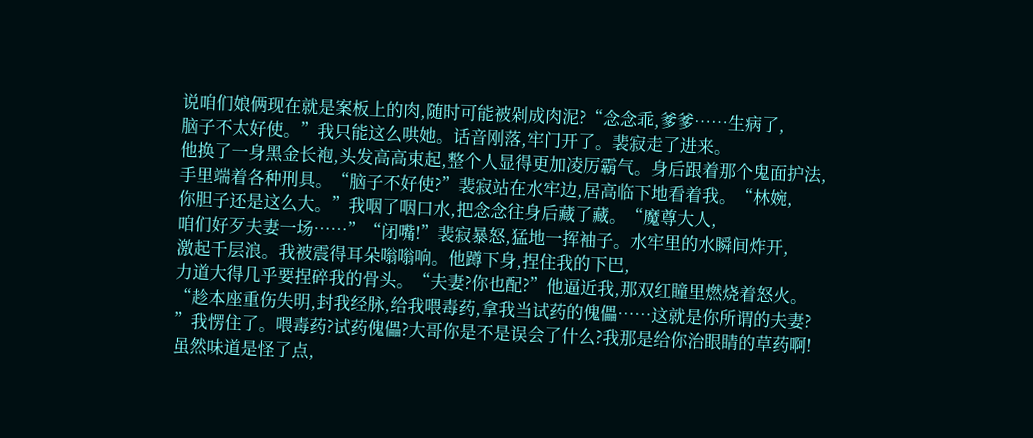说咱们娘俩现在就是案板上的肉,随时可能被剁成肉泥?“念念乖,爹爹……生病了,
脑子不太好使。”我只能这么哄她。话音刚落,牢门开了。裴寂走了进来。
他换了一身黑金长袍,头发高高束起,整个人显得更加凌厉霸气。身后跟着那个鬼面护法,
手里端着各种刑具。“脑子不好使?”裴寂站在水牢边,居高临下地看着我。“林婉,
你胆子还是这么大。”我咽了咽口水,把念念往身后藏了藏。“魔尊大人,
咱们好歹夫妻一场……”“闭嘴!”裴寂暴怒,猛地一挥袖子。水牢里的水瞬间炸开,
激起千层浪。我被震得耳朵嗡嗡响。他蹲下身,捏住我的下巴,
力道大得几乎要捏碎我的骨头。“夫妻?你也配?”他逼近我,那双红瞳里燃烧着怒火。
“趁本座重伤失明,封我经脉,给我喂毒药,拿我当试药的傀儡……这就是你所谓的夫妻?
”我愣住了。喂毒药?试药傀儡?大哥你是不是误会了什么?我那是给你治眼睛的草药啊!
虽然味道是怪了点,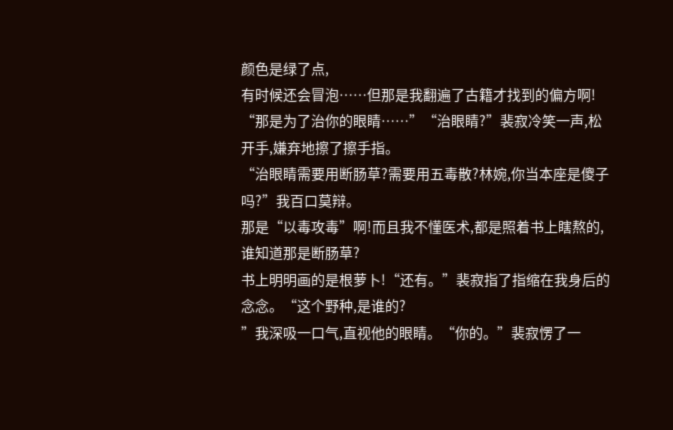颜色是绿了点,
有时候还会冒泡……但那是我翻遍了古籍才找到的偏方啊!
“那是为了治你的眼睛……”“治眼睛?”裴寂冷笑一声,松开手,嫌弃地擦了擦手指。
“治眼睛需要用断肠草?需要用五毒散?林婉,你当本座是傻子吗?”我百口莫辩。
那是“以毒攻毒”啊!而且我不懂医术,都是照着书上瞎熬的,谁知道那是断肠草?
书上明明画的是根萝卜!“还有。”裴寂指了指缩在我身后的念念。“这个野种,是谁的?
”我深吸一口气,直视他的眼睛。“你的。”裴寂愣了一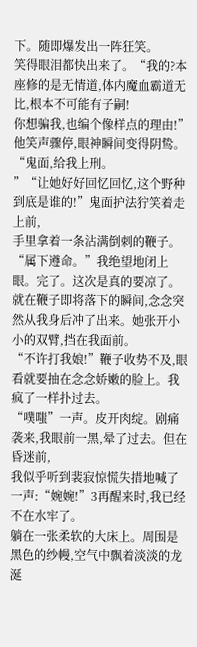下。随即爆发出一阵狂笑。
笑得眼泪都快出来了。“我的?本座修的是无情道,体内魔血霸道无比,根本不可能有子嗣!
你想骗我,也编个像样点的理由!”他笑声骤停,眼神瞬间变得阴鸷。“鬼面,给我上刑。
”“让她好好回忆回忆,这个野种到底是谁的!”鬼面护法狞笑着走上前,
手里拿着一条沾满倒刺的鞭子。“属下遵命。”我绝望地闭上眼。完了。这次是真的要凉了。
就在鞭子即将落下的瞬间,念念突然从我身后冲了出来。她张开小小的双臂,挡在我面前。
“不许打我娘!”鞭子收势不及,眼看就要抽在念念娇嫩的脸上。我疯了一样扑过去。
“噗嗤”一声。皮开肉绽。剧痛袭来,我眼前一黑,晕了过去。但在昏迷前,
我似乎听到裴寂惊慌失措地喊了一声:“婉婉!”3再醒来时,我已经不在水牢了。
躺在一张柔软的大床上。周围是黑色的纱幔,空气中飘着淡淡的龙涎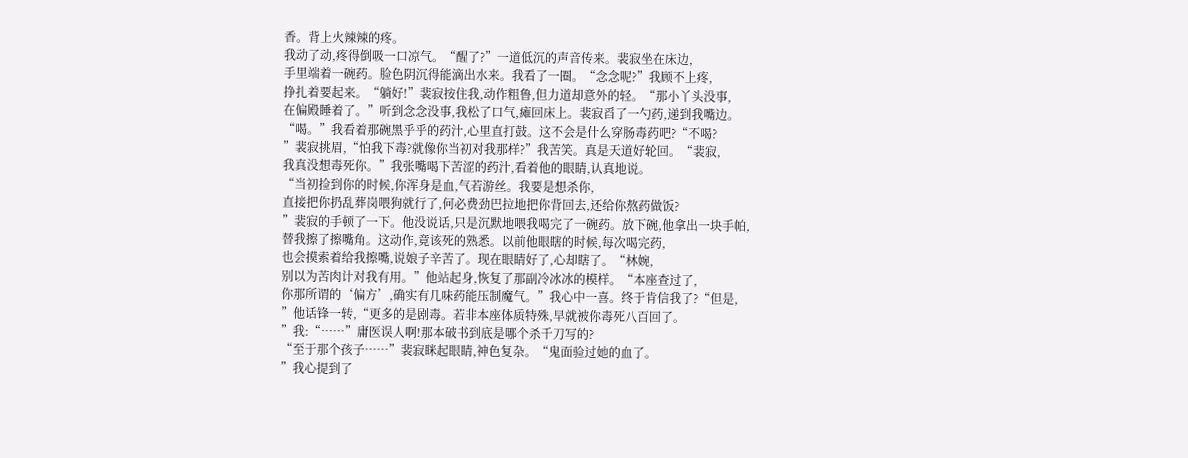香。背上火辣辣的疼。
我动了动,疼得倒吸一口凉气。“醒了?”一道低沉的声音传来。裴寂坐在床边,
手里端着一碗药。脸色阴沉得能滴出水来。我看了一圈。“念念呢?”我顾不上疼,
挣扎着要起来。“躺好!”裴寂按住我,动作粗鲁,但力道却意外的轻。“那小丫头没事,
在偏殿睡着了。”听到念念没事,我松了口气,瘫回床上。裴寂舀了一勺药,递到我嘴边。
“喝。”我看着那碗黑乎乎的药汁,心里直打鼓。这不会是什么穿肠毒药吧?“不喝?
”裴寂挑眉,“怕我下毒?就像你当初对我那样?”我苦笑。真是天道好轮回。“裴寂,
我真没想毒死你。”我张嘴喝下苦涩的药汁,看着他的眼睛,认真地说。
“当初捡到你的时候,你浑身是血,气若游丝。我要是想杀你,
直接把你扔乱葬岗喂狗就行了,何必费劲巴拉地把你背回去,还给你熬药做饭?
”裴寂的手顿了一下。他没说话,只是沉默地喂我喝完了一碗药。放下碗,他拿出一块手帕,
替我擦了擦嘴角。这动作,竟该死的熟悉。以前他眼瞎的时候,每次喝完药,
也会摸索着给我擦嘴,说娘子辛苦了。现在眼睛好了,心却瞎了。“林婉,
别以为苦肉计对我有用。”他站起身,恢复了那副冷冰冰的模样。“本座查过了,
你那所谓的‘偏方’,确实有几味药能压制魔气。”我心中一喜。终于肯信我了?“但是,
”他话锋一转,“更多的是剧毒。若非本座体质特殊,早就被你毒死八百回了。
”我:“……”庸医误人啊!那本破书到底是哪个杀千刀写的?
“至于那个孩子……”裴寂眯起眼睛,神色复杂。“鬼面验过她的血了。
”我心提到了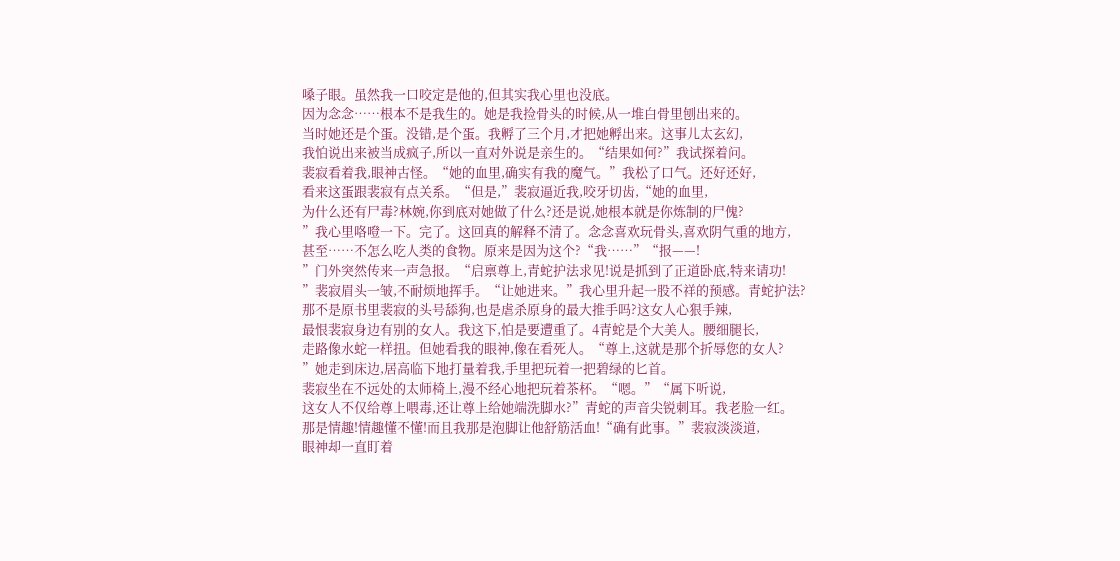嗓子眼。虽然我一口咬定是他的,但其实我心里也没底。
因为念念……根本不是我生的。她是我捡骨头的时候,从一堆白骨里刨出来的。
当时她还是个蛋。没错,是个蛋。我孵了三个月,才把她孵出来。这事儿太玄幻,
我怕说出来被当成疯子,所以一直对外说是亲生的。“结果如何?”我试探着问。
裴寂看着我,眼神古怪。“她的血里,确实有我的魔气。”我松了口气。还好还好,
看来这蛋跟裴寂有点关系。“但是,”裴寂逼近我,咬牙切齿,“她的血里,
为什么还有尸毒?林婉,你到底对她做了什么?还是说,她根本就是你炼制的尸傀?
”我心里咯噔一下。完了。这回真的解释不清了。念念喜欢玩骨头,喜欢阴气重的地方,
甚至……不怎么吃人类的食物。原来是因为这个?“我……”“报——!
”门外突然传来一声急报。“启禀尊上,青蛇护法求见!说是抓到了正道卧底,特来请功!
”裴寂眉头一皱,不耐烦地挥手。“让她进来。”我心里升起一股不祥的预感。青蛇护法?
那不是原书里裴寂的头号舔狗,也是虐杀原身的最大推手吗?这女人心狠手辣,
最恨裴寂身边有别的女人。我这下,怕是要遭重了。4青蛇是个大美人。腰细腿长,
走路像水蛇一样扭。但她看我的眼神,像在看死人。“尊上,这就是那个折辱您的女人?
”她走到床边,居高临下地打量着我,手里把玩着一把碧绿的匕首。
裴寂坐在不远处的太师椅上,漫不经心地把玩着茶杯。“嗯。”“属下听说,
这女人不仅给尊上喂毒,还让尊上给她端洗脚水?”青蛇的声音尖锐刺耳。我老脸一红。
那是情趣!情趣懂不懂!而且我那是泡脚让他舒筋活血!“确有此事。”裴寂淡淡道,
眼神却一直盯着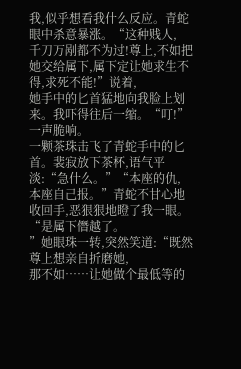我,似乎想看我什么反应。青蛇眼中杀意暴涨。“这种贱人,
千刀万剐都不为过!尊上,不如把她交给属下,属下定让她求生不得,求死不能!”说着,
她手中的匕首猛地向我脸上划来。我吓得往后一缩。“叮!”一声脆响。
一颗茶珠击飞了青蛇手中的匕首。裴寂放下茶杯,语气平淡:“急什么。”“本座的仇,
本座自己报。”青蛇不甘心地收回手,恶狠狠地瞪了我一眼。“是属下僭越了。
”她眼珠一转,突然笑道:“既然尊上想亲自折磨她,
那不如……让她做个最低等的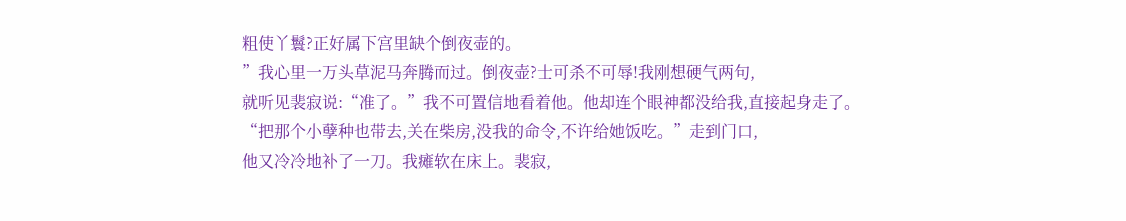粗使丫鬟?正好属下宫里缺个倒夜壶的。
”我心里一万头草泥马奔腾而过。倒夜壶?士可杀不可辱!我刚想硬气两句,
就听见裴寂说:“准了。”我不可置信地看着他。他却连个眼神都没给我,直接起身走了。
“把那个小孽种也带去,关在柴房,没我的命令,不许给她饭吃。”走到门口,
他又冷冷地补了一刀。我瘫软在床上。裴寂,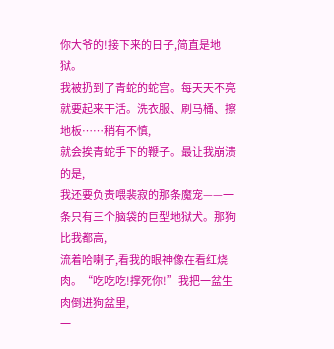你大爷的!接下来的日子,简直是地狱。
我被扔到了青蛇的蛇宫。每天天不亮就要起来干活。洗衣服、刷马桶、擦地板……稍有不慎,
就会挨青蛇手下的鞭子。最让我崩溃的是,
我还要负责喂裴寂的那条魔宠——一条只有三个脑袋的巨型地狱犬。那狗比我都高,
流着哈喇子,看我的眼神像在看红烧肉。“吃吃吃!撑死你!”我把一盆生肉倒进狗盆里,
一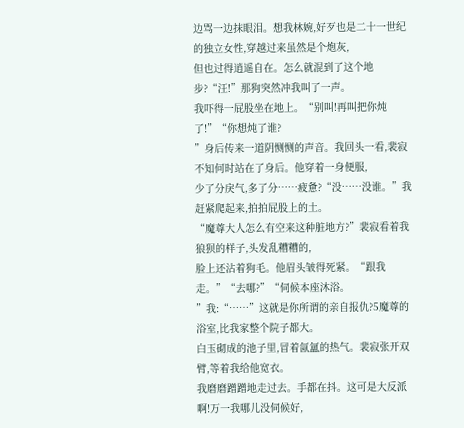边骂一边抹眼泪。想我林婉,好歹也是二十一世纪的独立女性,穿越过来虽然是个炮灰,
但也过得逍遥自在。怎么就混到了这个地步?“汪!”那狗突然冲我叫了一声。
我吓得一屁股坐在地上。“别叫!再叫把你炖了!”“你想炖了谁?
”身后传来一道阴恻恻的声音。我回头一看,裴寂不知何时站在了身后。他穿着一身便服,
少了分戾气,多了分……疲惫?“没……没谁。”我赶紧爬起来,拍拍屁股上的土。
“魔尊大人怎么有空来这种脏地方?”裴寂看着我狼狈的样子,头发乱糟糟的,
脸上还沾着狗毛。他眉头皱得死紧。“跟我走。”“去哪?”“伺候本座沐浴。
”我:“……”这就是你所谓的亲自报仇?5魔尊的浴室,比我家整个院子都大。
白玉砌成的池子里,冒着氤氲的热气。裴寂张开双臂,等着我给他宽衣。
我磨磨蹭蹭地走过去。手都在抖。这可是大反派啊!万一我哪儿没伺候好,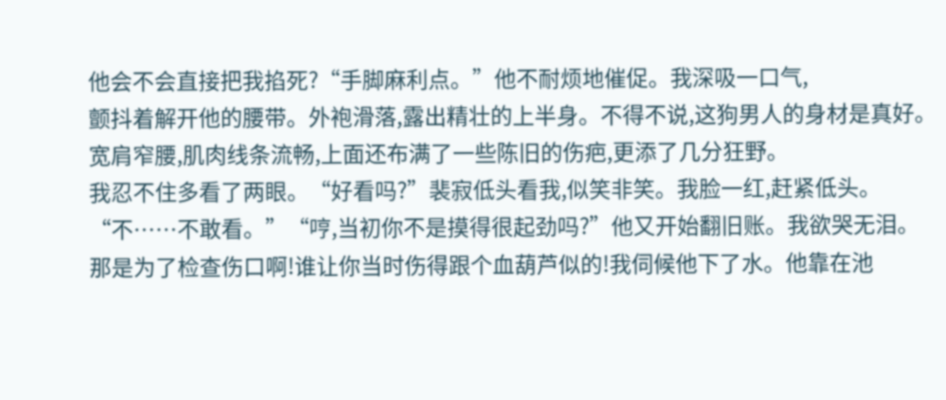他会不会直接把我掐死?“手脚麻利点。”他不耐烦地催促。我深吸一口气,
颤抖着解开他的腰带。外袍滑落,露出精壮的上半身。不得不说,这狗男人的身材是真好。
宽肩窄腰,肌肉线条流畅,上面还布满了一些陈旧的伤疤,更添了几分狂野。
我忍不住多看了两眼。“好看吗?”裴寂低头看我,似笑非笑。我脸一红,赶紧低头。
“不……不敢看。”“哼,当初你不是摸得很起劲吗?”他又开始翻旧账。我欲哭无泪。
那是为了检查伤口啊!谁让你当时伤得跟个血葫芦似的!我伺候他下了水。他靠在池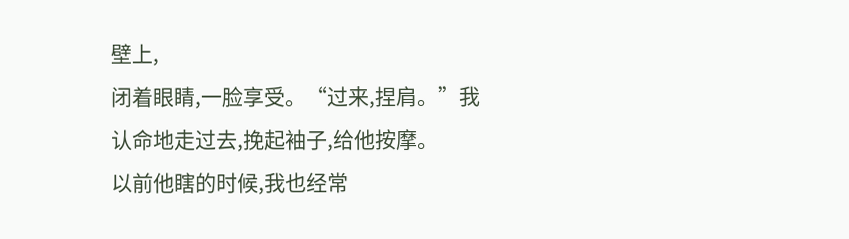壁上,
闭着眼睛,一脸享受。“过来,捏肩。”我认命地走过去,挽起袖子,给他按摩。
以前他瞎的时候,我也经常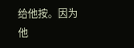给他按。因为他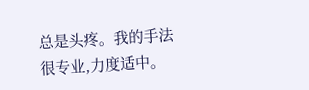总是头疼。我的手法很专业,力度适中。